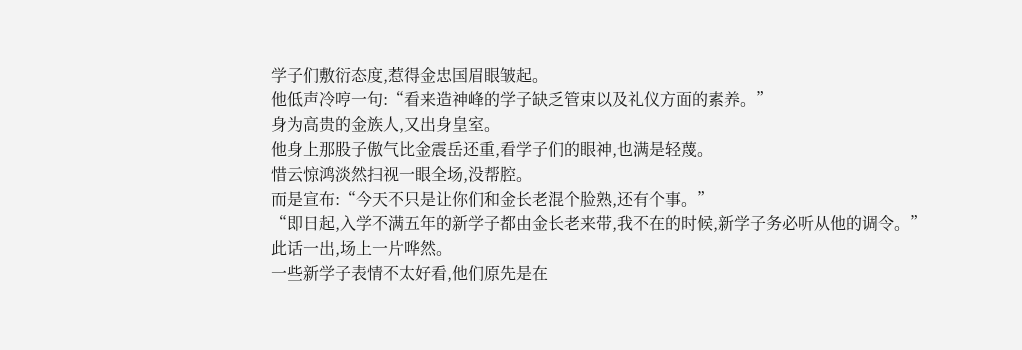学子们敷衍态度,惹得金忠国眉眼皱起。
他低声冷哼一句:“看来造神峰的学子缺乏管束以及礼仪方面的素养。”
身为高贵的金族人,又出身皇室。
他身上那股子傲气比金震岳还重,看学子们的眼神,也满是轻蔑。
惜云惊鸿淡然扫视一眼全场,没帮腔。
而是宣布:“今天不只是让你们和金长老混个脸熟,还有个事。”
“即日起,入学不满五年的新学子都由金长老来带,我不在的时候,新学子务必听从他的调令。”
此话一出,场上一片哗然。
一些新学子表情不太好看,他们原先是在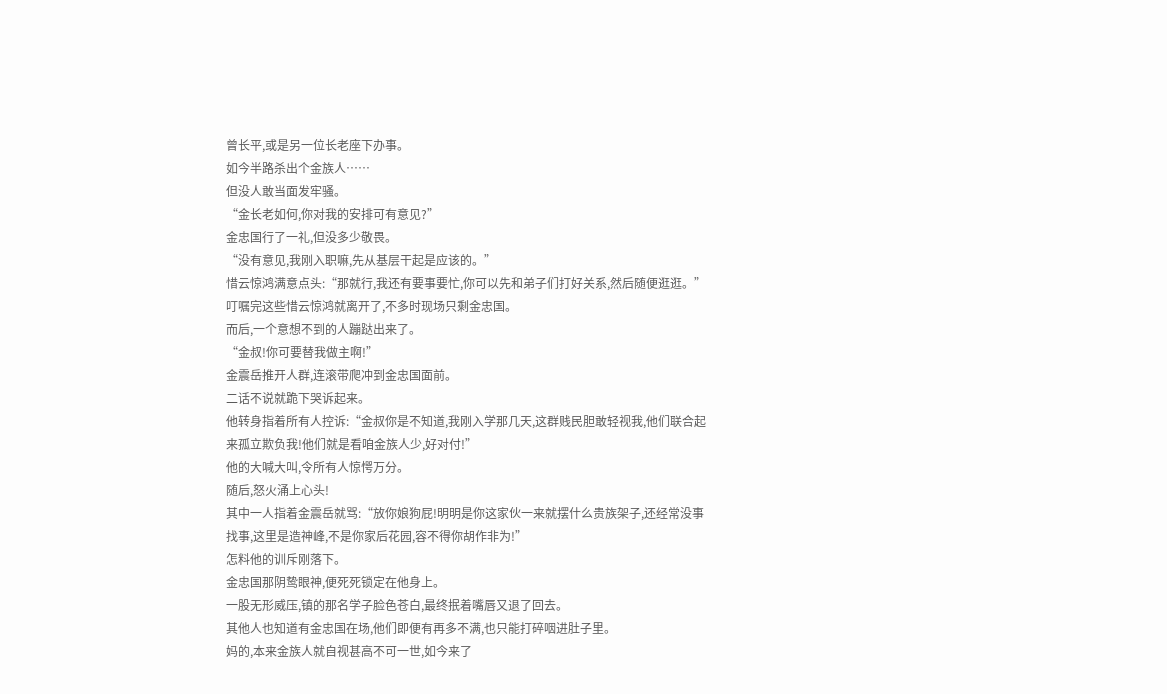曾长平,或是另一位长老座下办事。
如今半路杀出个金族人……
但没人敢当面发牢骚。
“金长老如何,你对我的安排可有意见?”
金忠国行了一礼,但没多少敬畏。
“没有意见,我刚入职嘛,先从基层干起是应该的。”
惜云惊鸿满意点头:“那就行,我还有要事要忙,你可以先和弟子们打好关系,然后随便逛逛。”
叮嘱完这些惜云惊鸿就离开了,不多时现场只剩金忠国。
而后,一个意想不到的人蹦跶出来了。
“金叔!你可要替我做主啊!”
金震岳推开人群,连滚带爬冲到金忠国面前。
二话不说就跪下哭诉起来。
他转身指着所有人控诉:“金叔你是不知道,我刚入学那几天,这群贱民胆敢轻视我,他们联合起来孤立欺负我!他们就是看咱金族人少,好对付!”
他的大喊大叫,令所有人惊愕万分。
随后,怒火涌上心头!
其中一人指着金震岳就骂:“放你娘狗屁!明明是你这家伙一来就摆什么贵族架子,还经常没事找事,这里是造神峰,不是你家后花园,容不得你胡作非为!”
怎料他的训斥刚落下。
金忠国那阴鸷眼神,便死死锁定在他身上。
一股无形威压,镇的那名学子脸色苍白,最终抿着嘴唇又退了回去。
其他人也知道有金忠国在场,他们即便有再多不满,也只能打碎咽进肚子里。
妈的,本来金族人就自视甚高不可一世,如今来了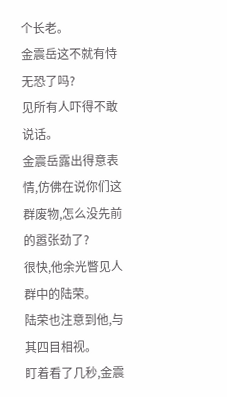个长老。
金震岳这不就有恃无恐了吗?
见所有人吓得不敢说话。
金震岳露出得意表情,仿佛在说你们这群废物,怎么没先前的嚣张劲了?
很快,他余光瞥见人群中的陆荣。
陆荣也注意到他,与其四目相视。
盯着看了几秒,金震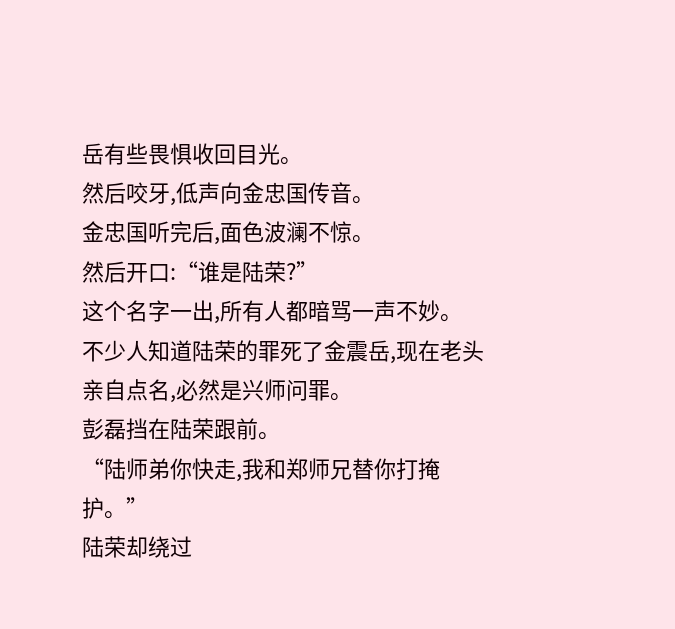岳有些畏惧收回目光。
然后咬牙,低声向金忠国传音。
金忠国听完后,面色波澜不惊。
然后开口:“谁是陆荣?”
这个名字一出,所有人都暗骂一声不妙。
不少人知道陆荣的罪死了金震岳,现在老头亲自点名,必然是兴师问罪。
彭磊挡在陆荣跟前。
“陆师弟你快走,我和郑师兄替你打掩护。”
陆荣却绕过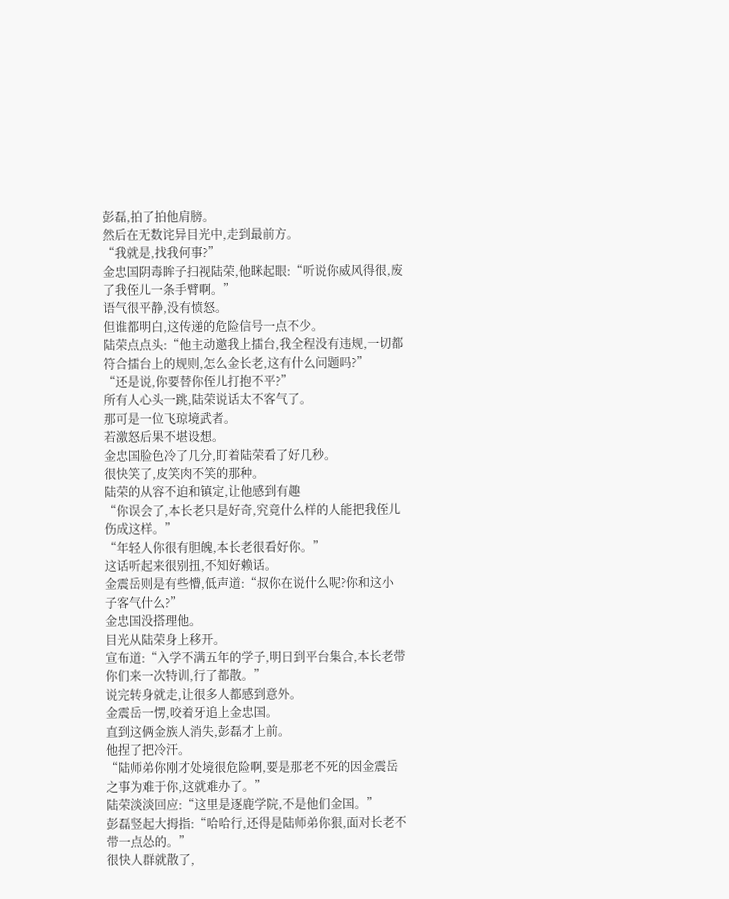彭磊,拍了拍他肩膀。
然后在无数诧异目光中,走到最前方。
“我就是,找我何事?”
金忠国阴毒眸子扫视陆荣,他眯起眼:“听说你威风得很,废了我侄儿一条手臂啊。”
语气很平静,没有愤怒。
但谁都明白,这传递的危险信号一点不少。
陆荣点点头:“他主动邀我上擂台,我全程没有违规,一切都符合擂台上的规则,怎么金长老,这有什么问题吗?”
“还是说,你要替你侄儿打抱不平?”
所有人心头一跳,陆荣说话太不客气了。
那可是一位飞琼境武者。
若激怒后果不堪设想。
金忠国脸色冷了几分,盯着陆荣看了好几秒。
很快笑了,皮笑肉不笑的那种。
陆荣的从容不迫和镇定,让他感到有趣
“你误会了,本长老只是好奇,究竟什么样的人能把我侄儿伤成这样。”
“年轻人你很有胆魄,本长老很看好你。”
这话听起来很别扭,不知好赖话。
金震岳则是有些懵,低声道:“叔你在说什么呢?你和这小子客气什么?”
金忠国没搭理他。
目光从陆荣身上移开。
宣布道:“入学不满五年的学子,明日到平台集合,本长老带你们来一次特训,行了都散。”
说完转身就走,让很多人都感到意外。
金震岳一愣,咬着牙追上金忠国。
直到这俩金族人消失,彭磊才上前。
他捏了把冷汗。
“陆师弟你刚才处境很危险啊,要是那老不死的因金震岳之事为难于你,这就难办了。”
陆荣淡淡回应:“这里是逐鹿学院,不是他们金国。”
彭磊竖起大拇指:“哈哈行,还得是陆师弟你狠,面对长老不带一点怂的。”
很快人群就散了,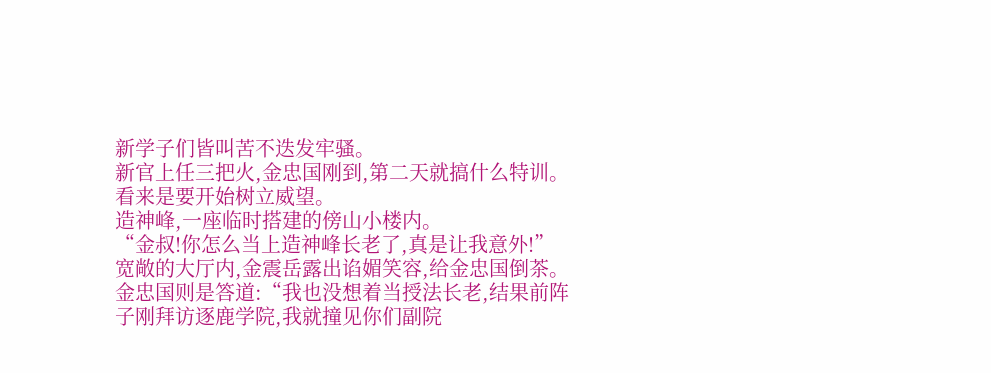新学子们皆叫苦不迭发牢骚。
新官上任三把火,金忠国刚到,第二天就搞什么特训。
看来是要开始树立威望。
造神峰,一座临时搭建的傍山小楼内。
“金叔!你怎么当上造神峰长老了,真是让我意外!”
宽敞的大厅内,金震岳露出谄媚笑容,给金忠国倒茶。
金忠国则是答道:“我也没想着当授法长老,结果前阵子刚拜访逐鹿学院,我就撞见你们副院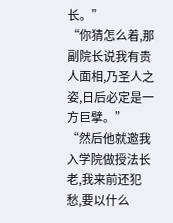长。”
“你猜怎么着,那副院长说我有贵人面相,乃圣人之姿,日后必定是一方巨擘。”
“然后他就邀我入学院做授法长老,我来前还犯愁,要以什么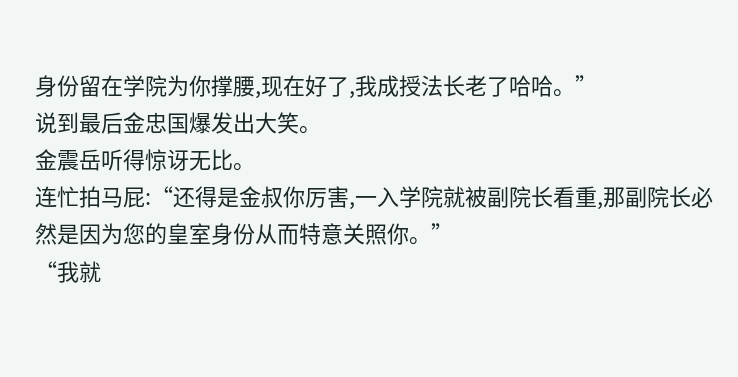身份留在学院为你撑腰,现在好了,我成授法长老了哈哈。”
说到最后金忠国爆发出大笑。
金震岳听得惊讶无比。
连忙拍马屁:“还得是金叔你厉害,一入学院就被副院长看重,那副院长必然是因为您的皇室身份从而特意关照你。”
“我就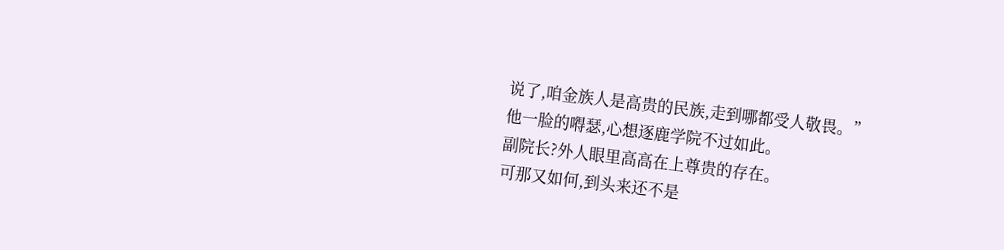说了,咱金族人是高贵的民族,走到哪都受人敬畏。”
他一脸的嘚瑟,心想逐鹿学院不过如此。
副院长?外人眼里高高在上尊贵的存在。
可那又如何,到头来还不是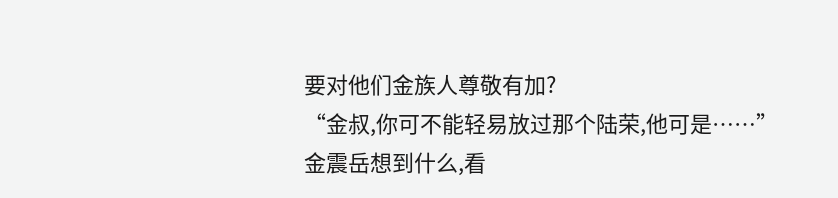要对他们金族人尊敬有加?
“金叔,你可不能轻易放过那个陆荣,他可是……”
金震岳想到什么,看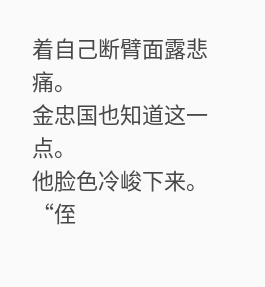着自己断臂面露悲痛。
金忠国也知道这一点。
他脸色冷峻下来。
“侄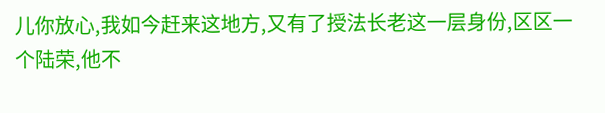儿你放心,我如今赶来这地方,又有了授法长老这一层身份,区区一个陆荣,他不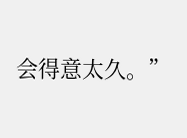会得意太久。”